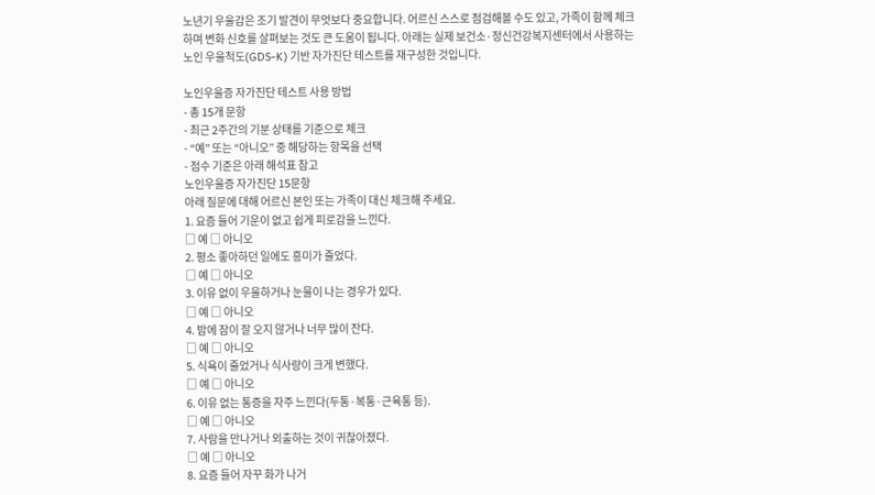노년기 우울감은 조기 발견이 무엇보다 중요합니다. 어르신 스스로 점검해볼 수도 있고, 가족이 함께 체크하며 변화 신호를 살펴보는 것도 큰 도움이 됩니다. 아래는 실제 보건소·정신건강복지센터에서 사용하는 노인 우울척도(GDS-K) 기반 자가진단 테스트를 재구성한 것입니다.

노인우울증 자가진단 테스트 사용 방법
- 총 15개 문항
- 최근 2주간의 기분 상태를 기준으로 체크
- “예” 또는 “아니오” 중 해당하는 항목을 선택
- 점수 기준은 아래 해석표 참고
노인우울증 자가진단 15문항
아래 질문에 대해 어르신 본인 또는 가족이 대신 체크해 주세요.
1. 요즘 들어 기운이 없고 쉽게 피로감을 느낀다.
□ 예 □ 아니오
2. 평소 좋아하던 일에도 흥미가 줄었다.
□ 예 □ 아니오
3. 이유 없이 우울하거나 눈물이 나는 경우가 있다.
□ 예 □ 아니오
4. 밤에 잠이 잘 오지 않거나 너무 많이 잔다.
□ 예 □ 아니오
5. 식욕이 줄었거나 식사량이 크게 변했다.
□ 예 □ 아니오
6. 이유 없는 통증을 자주 느낀다(두통·복통·근육통 등).
□ 예 □ 아니오
7. 사람을 만나거나 외출하는 것이 귀찮아졌다.
□ 예 □ 아니오
8. 요즘 들어 자꾸 화가 나거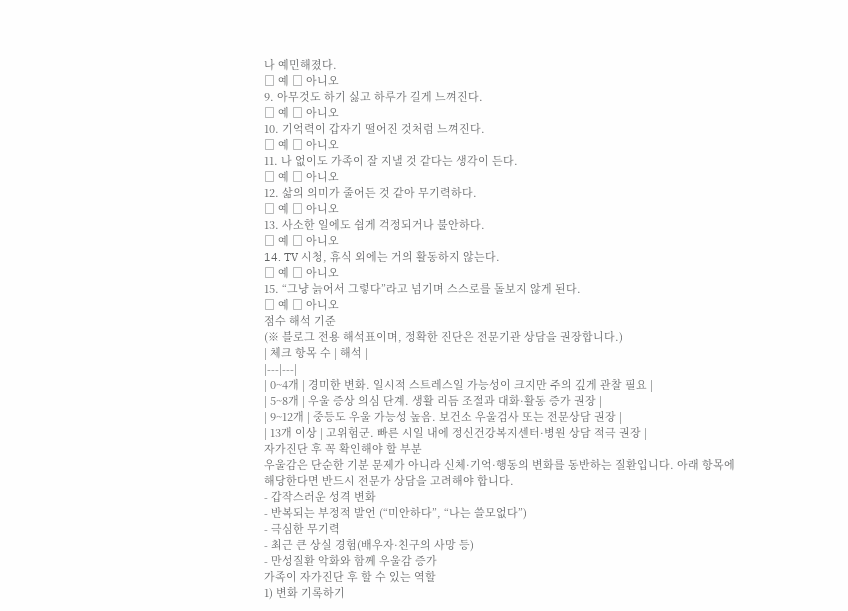나 예민해졌다.
□ 예 □ 아니오
9. 아무것도 하기 싫고 하루가 길게 느껴진다.
□ 예 □ 아니오
10. 기억력이 갑자기 떨어진 것처럼 느껴진다.
□ 예 □ 아니오
11. 나 없이도 가족이 잘 지낼 것 같다는 생각이 든다.
□ 예 □ 아니오
12. 삶의 의미가 줄어든 것 같아 무기력하다.
□ 예 □ 아니오
13. 사소한 일에도 쉽게 걱정되거나 불안하다.
□ 예 □ 아니오
14. TV 시청, 휴식 외에는 거의 활동하지 않는다.
□ 예 □ 아니오
15. “그냥 늙어서 그렇다”라고 넘기며 스스로를 돌보지 않게 된다.
□ 예 □ 아니오
점수 해석 기준
(※ 블로그 전용 해석표이며, 정확한 진단은 전문기관 상담을 권장합니다.)
| 체크 항목 수 | 해석 |
|---|---|
| 0~4개 | 경미한 변화. 일시적 스트레스일 가능성이 크지만 주의 깊게 관찰 필요 |
| 5~8개 | 우울 증상 의심 단계. 생활 리듬 조절과 대화·활동 증가 권장 |
| 9~12개 | 중등도 우울 가능성 높음. 보건소 우울검사 또는 전문상담 권장 |
| 13개 이상 | 고위험군. 빠른 시일 내에 정신건강복지센터·병원 상담 적극 권장 |
자가진단 후 꼭 확인해야 할 부분
우울감은 단순한 기분 문제가 아니라 신체·기억·행동의 변화를 동반하는 질환입니다. 아래 항목에 해당한다면 반드시 전문가 상담을 고려해야 합니다.
- 갑작스러운 성격 변화
- 반복되는 부정적 발언 (“미안하다”, “나는 쓸모없다”)
- 극심한 무기력
- 최근 큰 상실 경험(배우자·친구의 사망 등)
- 만성질환 악화와 함께 우울감 증가
가족이 자가진단 후 할 수 있는 역할
1) 변화 기록하기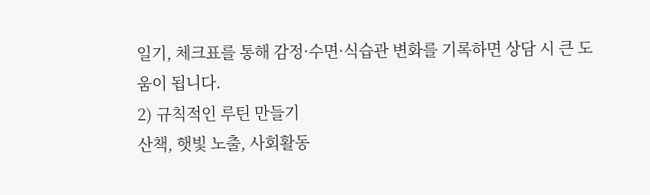일기, 체크표를 통해 감정·수면·식습관 변화를 기록하면 상담 시 큰 도움이 됩니다.
2) 규칙적인 루틴 만들기
산책, 햇빛 노출, 사회활동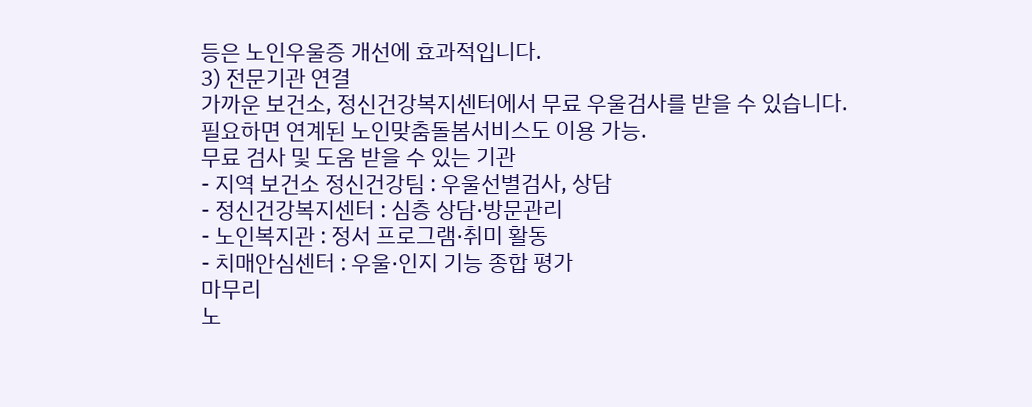등은 노인우울증 개선에 효과적입니다.
3) 전문기관 연결
가까운 보건소, 정신건강복지센터에서 무료 우울검사를 받을 수 있습니다.
필요하면 연계된 노인맞춤돌봄서비스도 이용 가능.
무료 검사 및 도움 받을 수 있는 기관
- 지역 보건소 정신건강팀 : 우울선별검사, 상담
- 정신건강복지센터 : 심층 상담·방문관리
- 노인복지관 : 정서 프로그램·취미 활동
- 치매안심센터 : 우울·인지 기능 종합 평가
마무리
노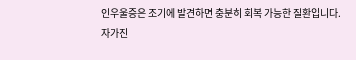인우울증은 조기에 발견하면 충분히 회복 가능한 질환입니다.
자가진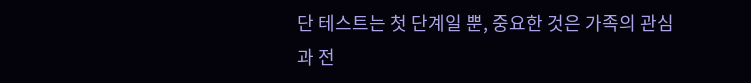단 테스트는 첫 단계일 뿐, 중요한 것은 가족의 관심과 전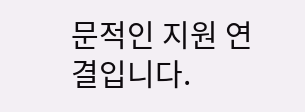문적인 지원 연결입니다.